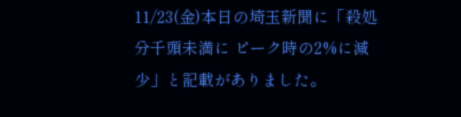11/23(金)本日の埼玉新聞に「殺処分千頭未満に ピーク時の2%に減少」と記載がありました。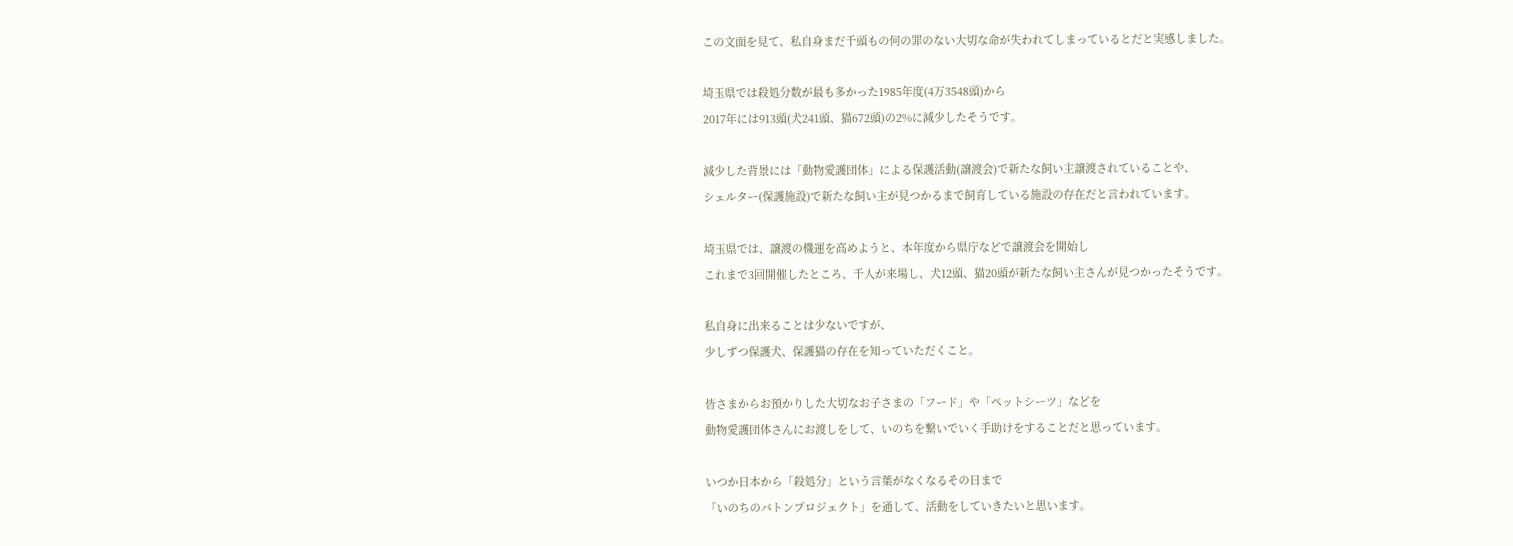この文面を見て、私自身まだ千頭もの何の罪のない大切な命が失われてしまっているとだと実感しました。

埼玉県では殺処分数が最も多かった1985年度(4万3548頭)から
2017年には913頭(犬241頭、猫672頭)の2%に減少したそうです。

減少した背景には「動物愛護団体」による保護活動(譲渡会)で新たな飼い主譲渡されていることや、
シェルター(保護施設)で新たな飼い主が見つかるまで飼育している施設の存在だと言われています。

埼玉県では、譲渡の機運を高めようと、本年度から県庁などで譲渡会を開始し
これまで3回開催したところ、千人が来場し、犬12頭、猫20頭が新たな飼い主さんが見つかったそうです。

私自身に出来ることは少ないですが、
少しずつ保護犬、保護猫の存在を知っていただくこと。

皆さまからお預かりした大切なお子さまの「フード」や「ペットシーツ」などを
動物愛護団体さんにお渡しをして、いのちを繋いでいく手助けをすることだと思っています。

いつか日本から「殺処分」という言葉がなくなるその日まで
「いのちのバトンプロジェクト」を通して、活動をしていきたいと思います。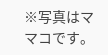※写真はママコです。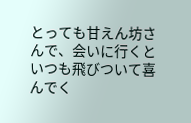とっても甘えん坊さんで、会いに行くといつも飛びついて喜んでく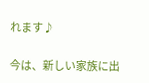れます♪

今は、新しい家族に出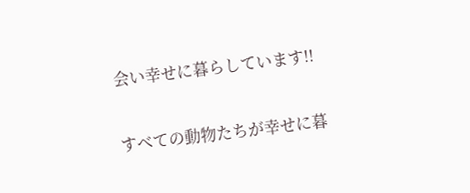会い幸せに暮らしています!!

すべての動物たちが幸せに暮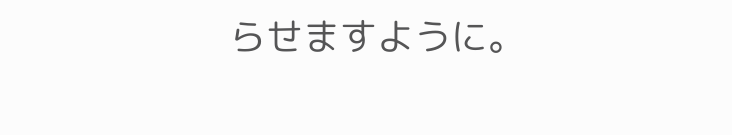らせますように。